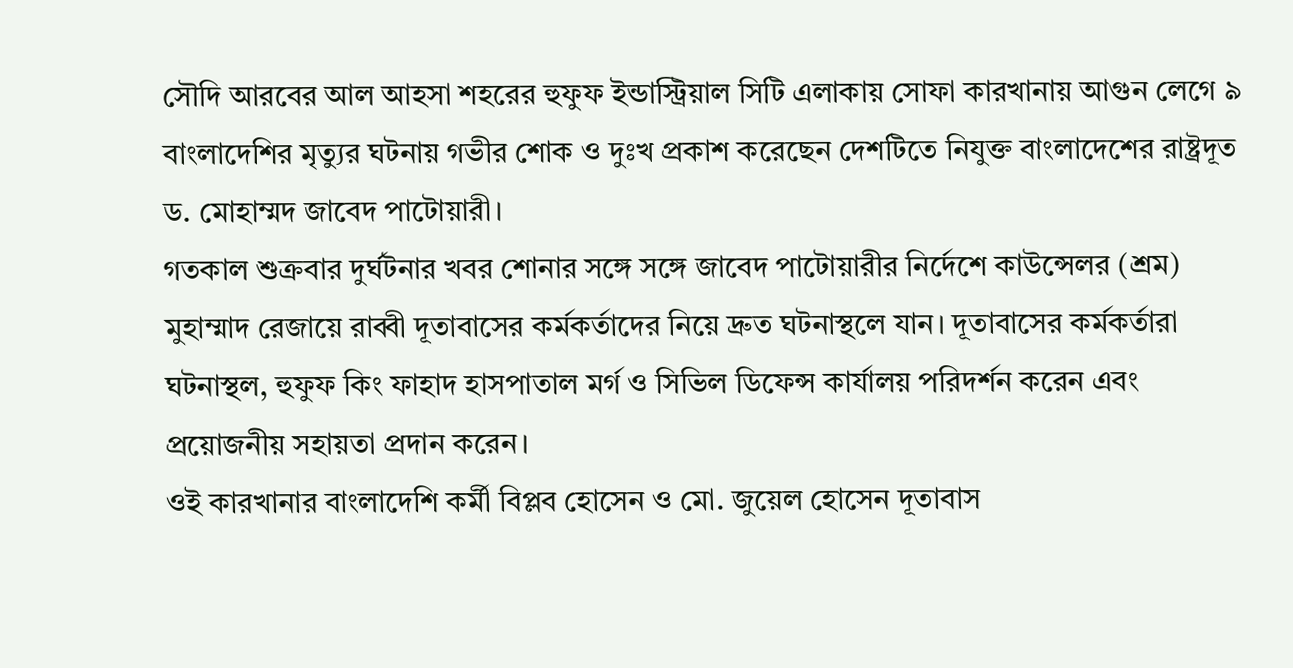সৌদি আরবের আল আহসা শহরের হুফুফ ইন্ডাস্ট্রিয়াল সিটি এলাকায় সোফা কারখানায় আগুন লেগে ৯ বাংলাদেশির মৃত্যুর ঘটনায় গভীর শোক ও দুঃখ প্রকাশ করেছেন দেশটিতে নিযুক্ত বাংলাদেশের রাষ্ট্রদূত ড. মোহাম্মদ জাবেদ পাটোয়ারী।
গতকাল শুক্রবার দুর্ঘটনার খবর শোনার সঙ্গে সঙ্গে জাবেদ পাটোয়ারীর নির্দেশে কাউন্সেলর (শ্রম) মুহাম্মাদ রেজায়ে রাব্বী দূতাবাসের কর্মকর্তাদের নিয়ে দ্রুত ঘটনাস্থলে যান। দূতাবাসের কর্মকর্তারা ঘটনাস্থল, হুফুফ কিং ফাহাদ হাসপাতাল মর্গ ও সিভিল ডিফেন্স কার্যালয় পরিদর্শন করেন এবং প্রয়োজনীয় সহায়তা প্রদান করেন।
ওই কারখানার বাংলাদেশি কর্মী বিপ্লব হোসেন ও মো. জুয়েল হোসেন দূতাবাস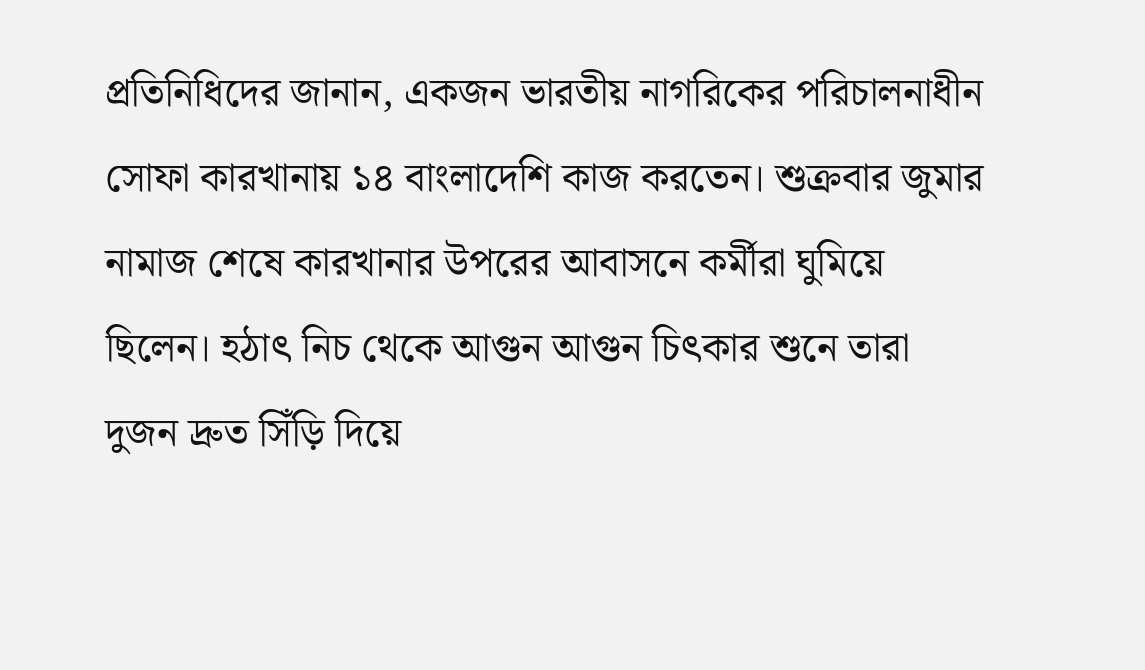প্রতিনিধিদের জানান, একজন ভারতীয় নাগরিকের পরিচালনাধীন সোফা কারখানায় ১৪ বাংলাদেশি কাজ করতেন। শুক্রবার জুমার নামাজ শেষে কারখানার উপরের আবাসনে কর্মীরা ঘুমিয়ে ছিলেন। হঠাৎ নিচ থেকে আগুন আগুন চিৎকার শুনে তারা দুজন দ্রুত সিঁড়ি দিয়ে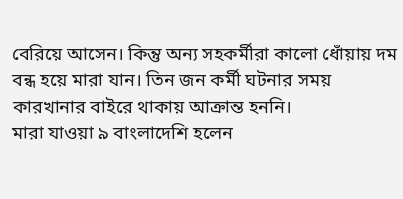বেরিয়ে আসেন। কিন্তু অন্য সহকর্মীরা কালো ধোঁয়ায় দম বন্ধ হয়ে মারা যান। তিন জন কর্মী ঘটনার সময় কারখানার বাইরে থাকায় আক্রান্ত হননি।
মারা যাওয়া ৯ বাংলাদেশি হলেন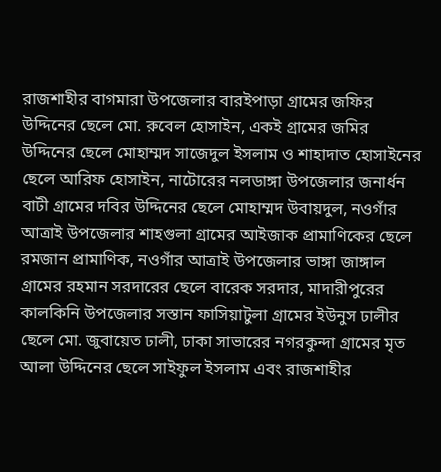রাজশাহীর বাগমারা উপজেলার বারইপাড়া গ্রামের জফির উদ্দিনের ছেলে মো. রুবেল হোসাইন, একই গ্রামের জমির উদ্দিনের ছেলে মোহাম্মদ সাজেদুল ইসলাম ও শাহাদাত হোসাইনের ছেলে আরিফ হোসাইন, নাটোরের নলডাঙ্গা উপজেলার জনার্ধন বাটী গ্রামের দবির উদ্দিনের ছেলে মোহাম্মদ উবায়দুল, নওগাঁর আত্রাই উপজেলার শাহগুলা গ্রামের আইজাক প্রামাণিকের ছেলে রমজান প্রামাণিক, নওগাঁর আত্রাই উপজেলার ভাঙ্গা জাঙ্গাল গ্রামের রহমান সরদারের ছেলে বারেক সরদার, মাদারীপুরের কালকিনি উপজেলার সস্তান ফাসিয়াটুলা গ্রামের ইউনুস ঢালীর ছেলে মো. জুবায়েত ঢালী, ঢাকা সাভারের নগরকুন্দা গ্রামের মৃত আলা উদ্দিনের ছেলে সাইফুল ইসলাম এবং রাজশাহীর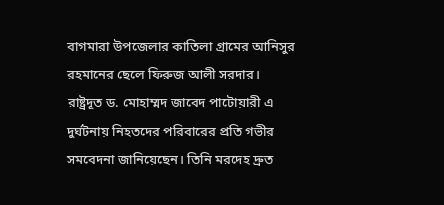বাগমারা উপজেলার কাতিলা গ্রামের আনিসুর রহমানের ছেলে ফিরুজ আলী সরদার।
রাষ্ট্রদূত ড. মোহাম্মদ জাবেদ পাটোয়ারী এ দুর্ঘটনায় নিহতদের পরিবারের প্রতি গভীর সমবেদনা জানিয়েছেন। তিনি মরদেহ দ্রুত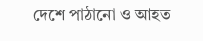দেশে পাঠানো ও আহত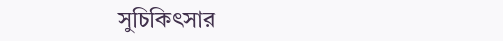সুচিকিৎসার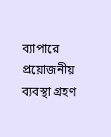ব্যাপারে প্রয়োজনীয় ব্যবস্থা গ্রহণ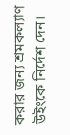করার জন্য শ্রমকল্যাণ উইংকে নির্দেশ দেন।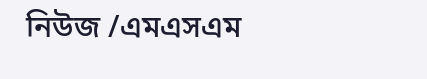নিউজ /এমএসএম